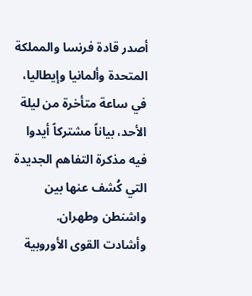أصدر قادة فرنسا والمملكة المتحدة وألمانيا وإيطاليا، في ساعة متأخرة من ليلة الأحد، بياناً مشتركاً أيدوا فيه مذكرة التفاهم الجديدة التي كُشف عنها بين واشنطن وطهران.
وأشادت القوى الأوروبية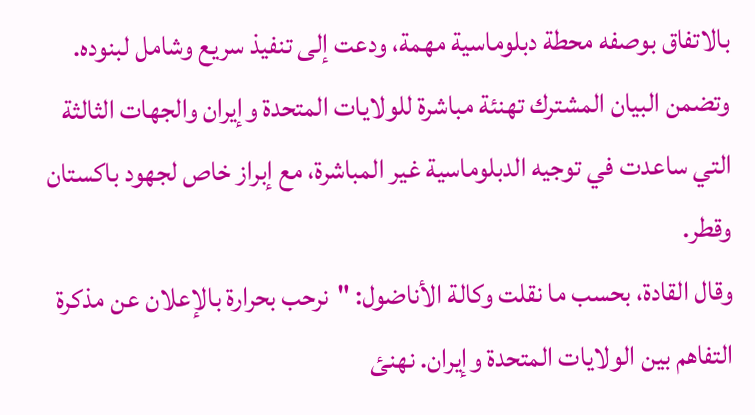بالاتفاق بوصفه محطة دبلوماسية مهمة، ودعت إلى تنفيذ سريع وشامل لبنوده.
وتضمن البيان المشترك تهنئة مباشرة للولايات المتحدة وإيران والجهات الثالثة التي ساعدت في توجيه الدبلوماسية غير المباشرة، مع إبراز خاص لجهود باكستان وقطر.
وقال القادة، بحسب ما نقلت وكالة الأناضول: "نرحب بحرارة بالإعلان عن مذكرة التفاهم بين الولايات المتحدة وإيران. نهنئ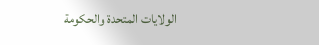الولايات المتحدة والحكومة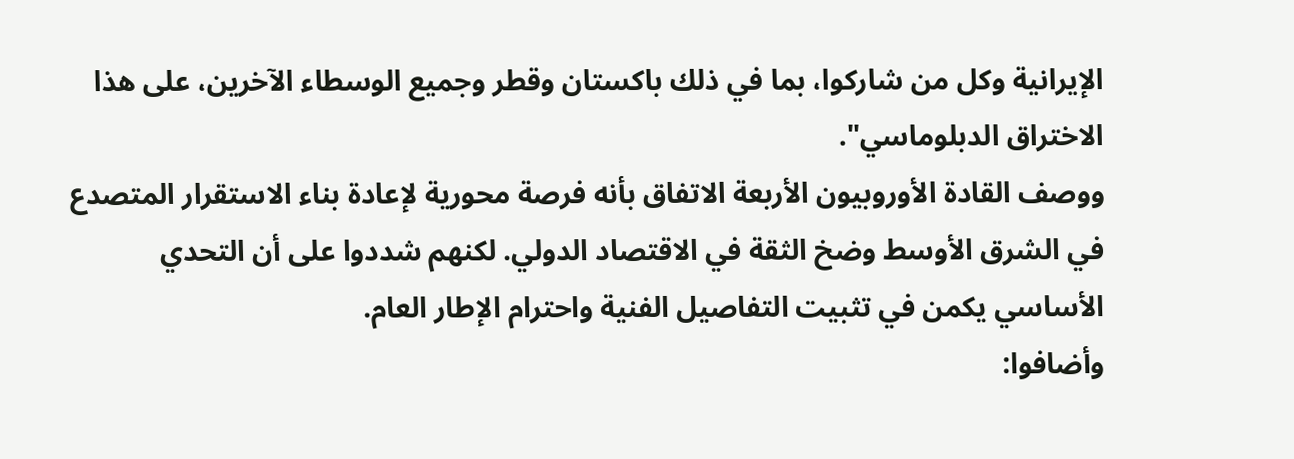الإيرانية وكل من شاركوا، بما في ذلك باكستان وقطر وجميع الوسطاء الآخرين، على هذا الاختراق الدبلوماسي".
ووصف القادة الأوروبيون الأربعة الاتفاق بأنه فرصة محورية لإعادة بناء الاستقرار المتصدع في الشرق الأوسط وضخ الثقة في الاقتصاد الدولي. لكنهم شددوا على أن التحدي الأساسي يكمن في تثبيت التفاصيل الفنية واحترام الإطار العام.
وأضافوا: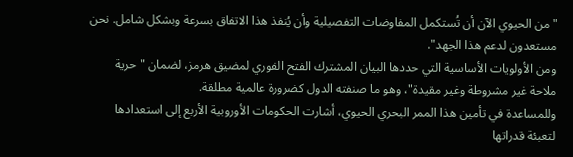"من الحيوي الآن أن تُستكمل المفاوضات التفصيلية وأن يُنفذ هذا الاتفاق بسرعة وبشكل شامل. نحن مستعدون لدعم هذا الجهد".
ومن الأولويات الأساسية التي حددها البيان المشترك الفتح الفوري لمضيق هرمز، لضمان "حرية ملاحة غير مشروطة وغير مقيدة"، وهو ما صنفته الدول كضرورة عالمية مطلقة.
وللمساعدة في تأمين هذا الممر البحري الحيوي، أشارت الحكومات الأوروبية الأربع إلى استعدادها لتعبئة قدراتها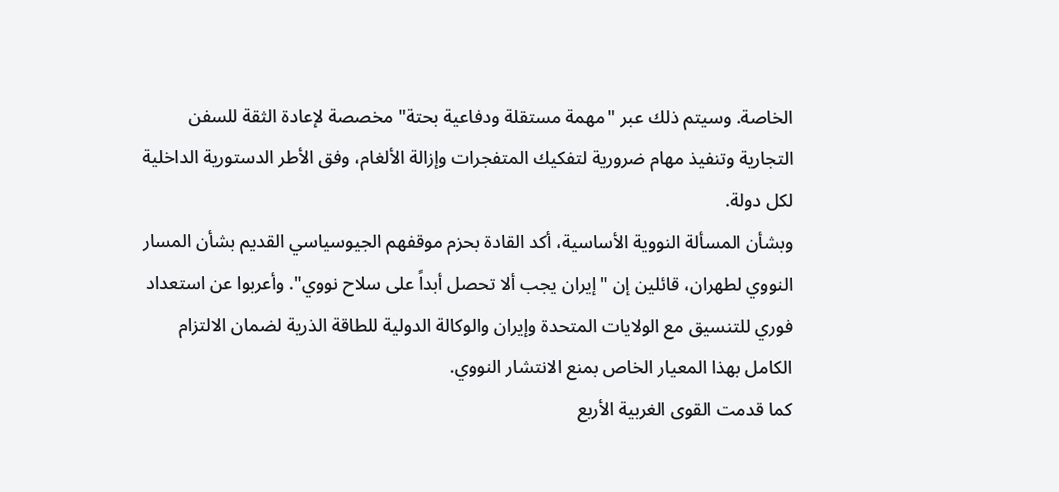الخاصة. وسيتم ذلك عبر "مهمة مستقلة ودفاعية بحتة" مخصصة لإعادة الثقة للسفن التجارية وتنفيذ مهام ضرورية لتفكيك المتفجرات وإزالة الألغام، وفق الأطر الدستورية الداخلية لكل دولة.
وبشأن المسألة النووية الأساسية، أكد القادة بحزم موقفهم الجيوسياسي القديم بشأن المسار النووي لطهران، قائلين إن "إيران يجب ألا تحصل أبداً على سلاح نووي". وأعربوا عن استعداد فوري للتنسيق مع الولايات المتحدة وإيران والوكالة الدولية للطاقة الذرية لضمان الالتزام الكامل بهذا المعيار الخاص بمنع الانتشار النووي.
كما قدمت القوى الغربية الأربع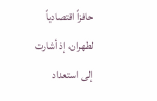حافزاً اقتصادياً لطهران، إذ أشارت إلى استعداد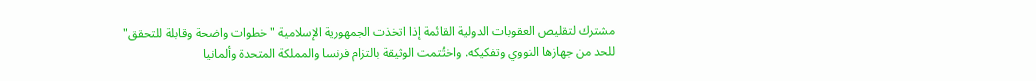مشترك لتقليص العقوبات الدولية القائمة إذا اتخذت الجمهورية الإسلامية "خطوات واضحة وقابلة للتحقق" للحد من جهازها النووي وتفكيكه. واختُتمت الوثيقة بالتزام فرنسا والمملكة المتحدة وألمانيا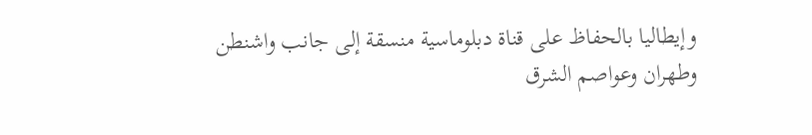وإيطاليا بالحفاظ على قناة دبلوماسية منسقة إلى جانب واشنطن وطهران وعواصم الشرق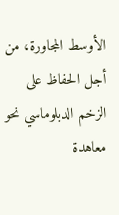الأوسط المجاورة، من أجل الحفاظ على الزخم الدبلوماسي نحو معاهدة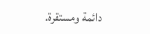دائمة ومستقرة.